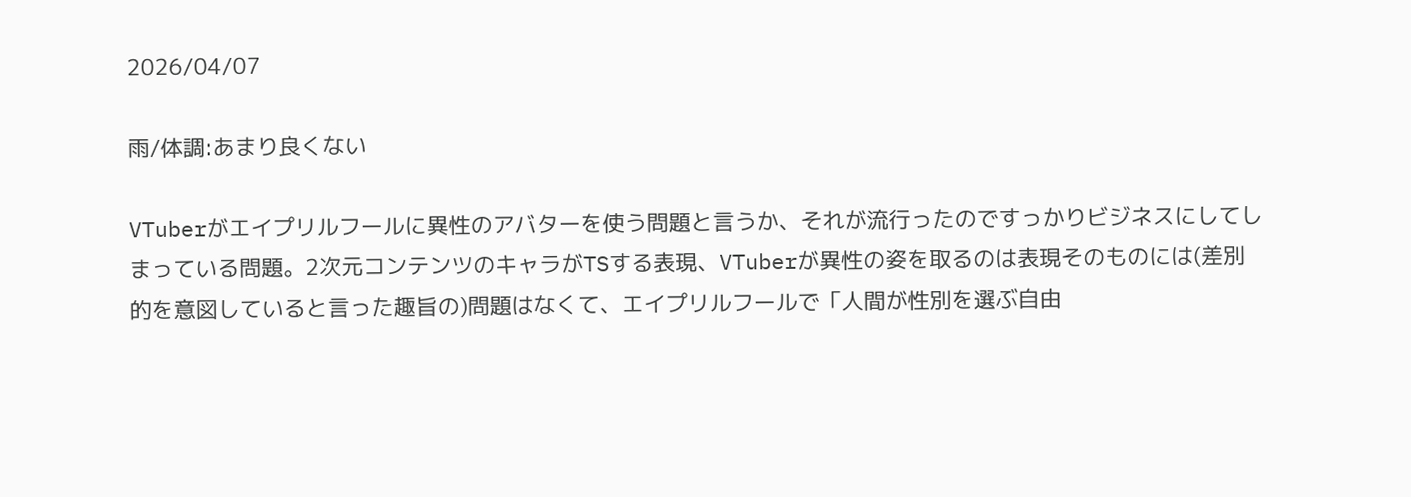2026/04/07

雨/体調:あまり良くない

VTuberがエイプリルフールに異性のアバターを使う問題と言うか、それが流行ったのですっかりビジネスにしてしまっている問題。2次元コンテンツのキャラがTSする表現、VTuberが異性の姿を取るのは表現そのものには(差別的を意図していると言った趣旨の)問題はなくて、エイプリルフールで「人間が性別を選ぶ自由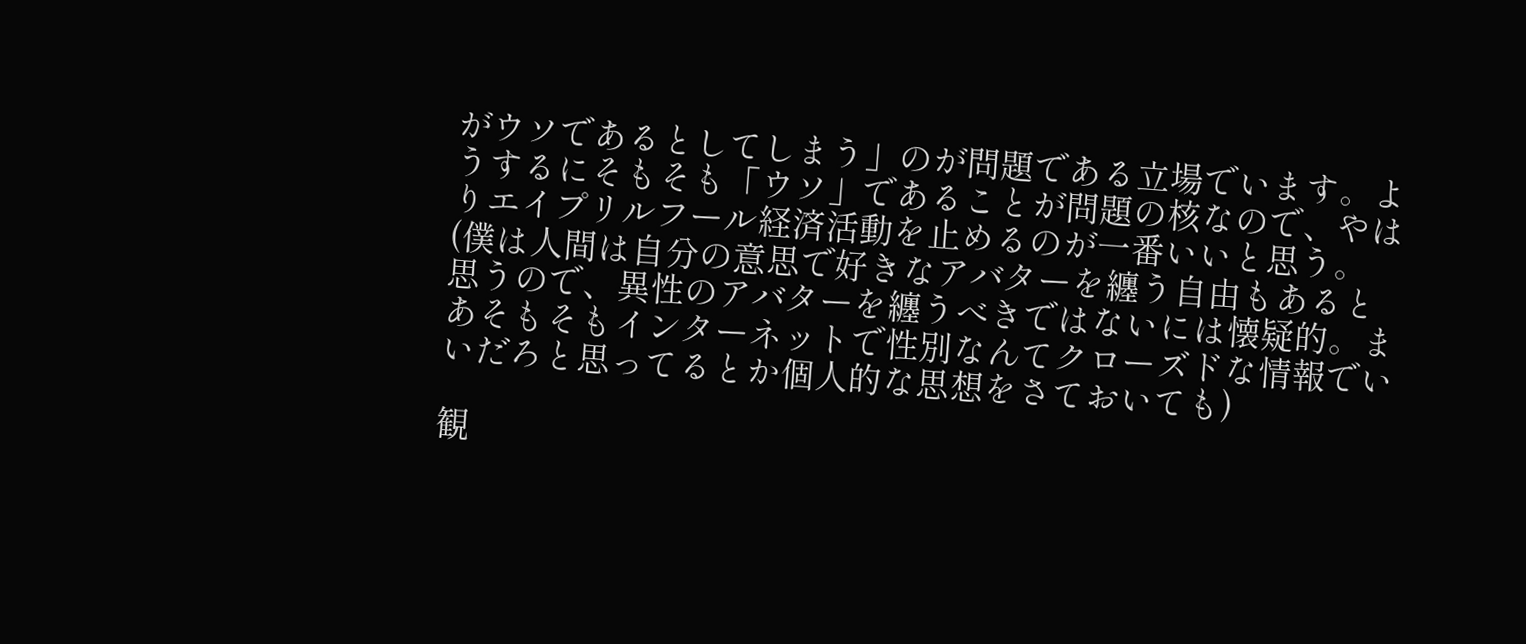がウソであるとしてしまう」のが問題である立場でいます。ようするにそもそも「ウソ」であることが問題の核なので、やはりエイプリルフール経済活動を止めるのが一番いいと思う。
(僕は人間は自分の意思で好きなアバターを纏う自由もあると思うので、異性のアバターを纏うべきではないには懐疑的。まあそもそもインターネットで性別なんてクローズドな情報でいいだろと思ってるとか個人的な思想をさておいても)

観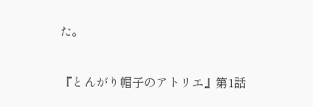た。

『とんがり帽子のアトリエ』第1話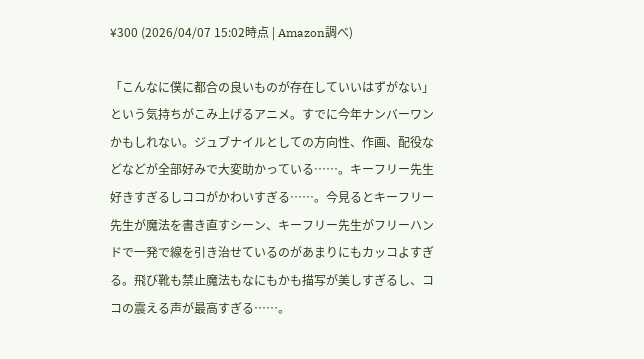¥300 (2026/04/07 15:02時点 | Amazon調べ)

「こんなに僕に都合の良いものが存在していいはずがない」という気持ちがこみ上げるアニメ。すでに今年ナンバーワンかもしれない。ジュブナイルとしての方向性、作画、配役などなどが全部好みで大変助かっている……。キーフリー先生好きすぎるしココがかわいすぎる……。今見るとキーフリー先生が魔法を書き直すシーン、キーフリー先生がフリーハンドで一発で線を引き治せているのがあまりにもカッコよすぎる。飛び靴も禁止魔法もなにもかも描写が美しすぎるし、ココの震える声が最高すぎる……。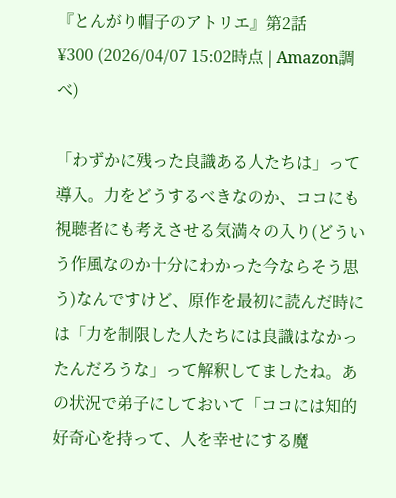『とんがり帽子のアトリエ』第2話
¥300 (2026/04/07 15:02時点 | Amazon調べ)

「わずかに残った良識ある人たちは」って導入。力をどうするべきなのか、ココにも視聴者にも考えさせる気満々の入り(どういう作風なのか十分にわかった今ならそう思う)なんですけど、原作を最初に読んだ時には「力を制限した人たちには良識はなかったんだろうな」って解釈してましたね。あの状況で弟子にしておいて「ココには知的好奇心を持って、人を幸せにする魔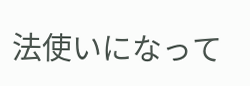法使いになって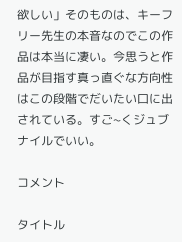欲しい」そのものは、キーフリー先生の本音なのでこの作品は本当に凄い。今思うと作品が目指す真っ直ぐな方向性はこの段階でだいたい口に出されている。すご~くジュブナイルでいい。

コメント

タイトル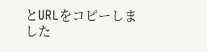とURLをコピーしました